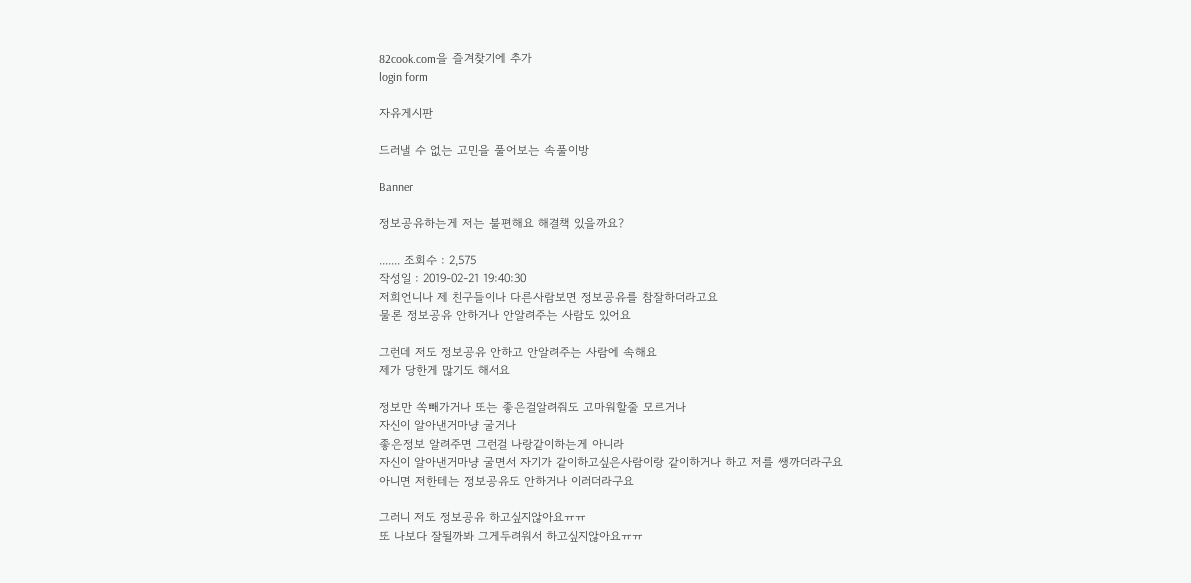82cook.com을 즐겨찾기에 추가
login form

자유게시판

드러낼 수 없는 고민을 풀어보는 속풀이방

Banner

정보공유하는게 저는 불편해요 해결책 있을까요?

....... 조회수 : 2,575
작성일 : 2019-02-21 19:40:30
저희언니나 제 친구들이나 다른사람보면 정보공유를 참잘하더라고요
물론 정보공유 안하거나 안알려주는 사람도 있어요

그런데 저도 정보공유 안하고 안알려주는 사람에 속해요
제가 당한게 많기도 해서요

정보만 쏙빼가거나 또는 좋은걸알려줘도 고마워할줄 모르거나
자신이 알아낸거마냥 굴거나
좋은정보 알려주면 그런걸 나랑같이하는게 아니라
자신이 알아낸거마냥 굴면서 자기가 같이하고싶은사람이랑 같이하거나 하고 저를 쌩까더라구요
아니면 저한테는 정보공유도 안하거나 이러더라구요

그러니 저도 정보공유 하고싶지않아요ㅠㅠ
또 나보다 잘될까봐 그게두려워서 하고싶지않아요ㅠㅠ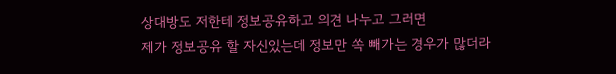상대방도 저한테 정보공유하고 의견 나누고 그러면
제가 정보공유 할 자신있는데 정보만 쏙 빼가는 경우가 많더라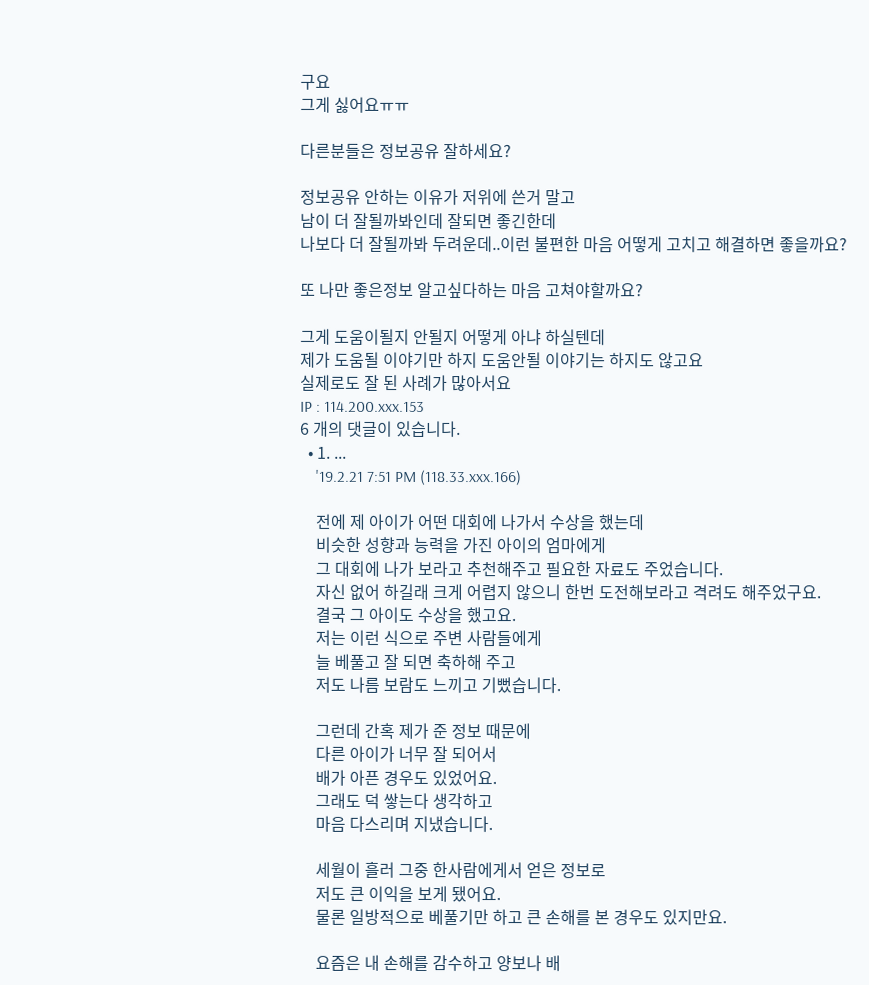구요
그게 싫어요ㅠㅠ

다른분들은 정보공유 잘하세요?

정보공유 안하는 이유가 저위에 쓴거 말고
남이 더 잘될까봐인데 잘되면 좋긴한데
나보다 더 잘될까봐 두려운데..이런 불편한 마음 어떻게 고치고 해결하면 좋을까요?

또 나만 좋은정보 알고싶다하는 마음 고쳐야할까요?

그게 도움이될지 안될지 어떻게 아냐 하실텐데
제가 도움될 이야기만 하지 도움안될 이야기는 하지도 않고요
실제로도 잘 된 사례가 많아서요
IP : 114.200.xxx.153
6 개의 댓글이 있습니다.
  • 1. ...
    '19.2.21 7:51 PM (118.33.xxx.166)

    전에 제 아이가 어떤 대회에 나가서 수상을 했는데
    비슷한 성향과 능력을 가진 아이의 엄마에게
    그 대회에 나가 보라고 추천해주고 필요한 자료도 주었습니다.
    자신 없어 하길래 크게 어렵지 않으니 한번 도전해보라고 격려도 해주었구요.
    결국 그 아이도 수상을 했고요.
    저는 이런 식으로 주변 사람들에게
    늘 베풀고 잘 되면 축하해 주고
    저도 나름 보람도 느끼고 기뻤습니다.

    그런데 간혹 제가 준 정보 때문에
    다른 아이가 너무 잘 되어서
    배가 아픈 경우도 있었어요.
    그래도 덕 쌓는다 생각하고
    마음 다스리며 지냈습니다.

    세월이 흘러 그중 한사람에게서 얻은 정보로
    저도 큰 이익을 보게 됐어요.
    물론 일방적으로 베풀기만 하고 큰 손해를 본 경우도 있지만요.

    요즘은 내 손해를 감수하고 양보나 배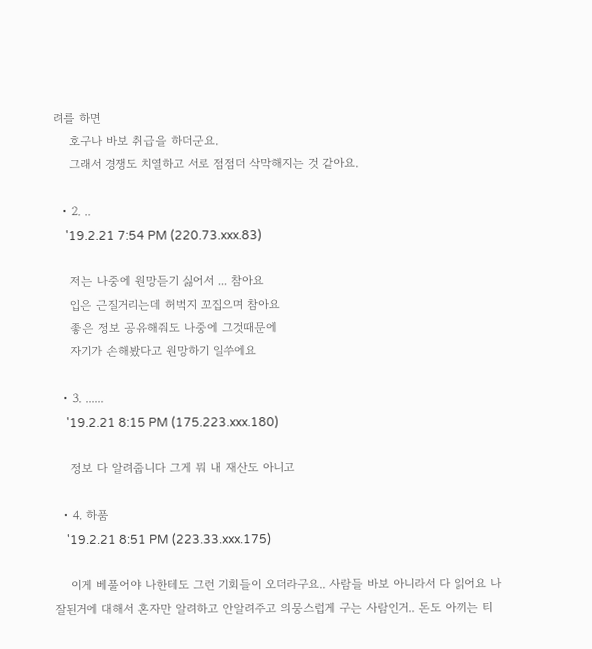려를 하면
    호구나 바보 취급을 하더군요.
    그래서 경쟁도 치열하고 서로 점점더 삭막해지는 것 같아요.

  • 2. ..
    '19.2.21 7:54 PM (220.73.xxx.83)

    저는 나중에 원망듣기 싫어서 ... 참아요
    입은 근질거리는데 허벅지 꼬집으며 참아요
    좋은 정보 공유해줘도 나중에 그것때문에
    자기가 손해봤다고 원망하기 일쑤에요

  • 3. ......
    '19.2.21 8:15 PM (175.223.xxx.180)

    정보 다 알려줍니다 그게 뭐 내 재산도 아니고

  • 4. 하품
    '19.2.21 8:51 PM (223.33.xxx.175)

    이게 베풀어야 나한테도 그런 기회들이 오더라구요.. 사람들 바보 아니라서 다 읽어요 나 잘된거에 대해서 혼자만 알려하고 안알려주고 의뭉스럽게 구는 사람인거.. 돈도 아끼는 티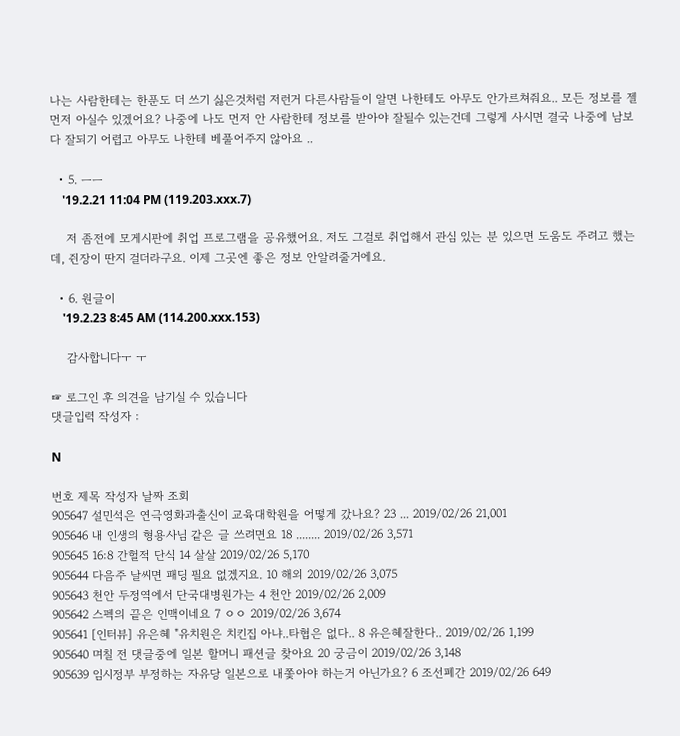나는 사람한테는 한푼도 더 쓰기 싫은것처럼 저런거 다른사람들이 알면 나한테도 아무도 안가르쳐줘요.. 모든 정보를 젤 먼저 아실수 있겠어요? 나중에 나도 먼저 안 사람한테 정보를 받아야 잘될수 있는건데 그렇게 사시면 결국 나중에 남보다 잘되기 어렵고 아무도 나한테 베풀어주지 않아요 ..

  • 5. ㅡㅡ
    '19.2.21 11:04 PM (119.203.xxx.7)

    저 좀전에 모게시판에 취업 프로그램을 공유했어요. 저도 그걸로 취업해서 관심 있는 분 있으면 도움도 주려고 했는데, 쥔장이 딴지 걸더라구요. 이제 그곳엔 좋은 정보 안알려줄거에요.

  • 6. 원글이
    '19.2.23 8:45 AM (114.200.xxx.153)

    감사합니다ㅜ ㅜ

☞ 로그인 후 의견을 남기실 수 있습니다
댓글입력 작성자 :

N

번호 제목 작성자 날짜 조회
905647 설민석은 연극영화과출신이 교육대학원을 어떻게 갔나요? 23 ... 2019/02/26 21,001
905646 내 인생의 형용사님 같은 글 쓰려면요 18 ........ 2019/02/26 3,571
905645 16:8 간헐적 단식 14 살살 2019/02/26 5,170
905644 다음주 날씨면 패딩 필요 없겠지요. 10 해외 2019/02/26 3,075
905643 천안 두정역에서 단국대병원가는 4 천안 2019/02/26 2,009
905642 스펙의 끝은 인맥이네요 7 ㅇㅇ 2019/02/26 3,674
905641 [인터뷰] 유은혜 "유치원은 치킨집 아냐..타협은 없다.. 8 유은혜잘한다.. 2019/02/26 1,199
905640 며칠 전 댓글중에 일본 할머니 패션글 찾아요 20 궁금이 2019/02/26 3,148
905639 임시정부 부정하는 자유당 일본으로 내쫓아야 하는거 아닌가요? 6 조선폐간 2019/02/26 649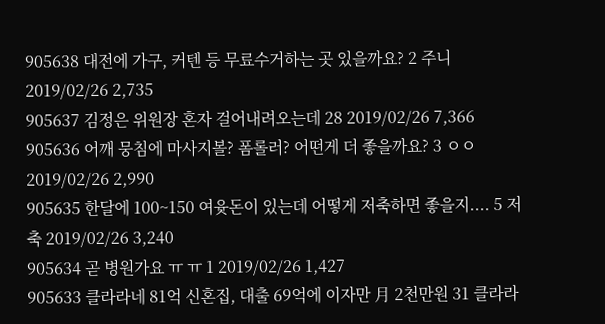905638 대전에 가구, 커텐 등 무료수거하는 곳 있을까요? 2 주니 2019/02/26 2,735
905637 김정은 위원장 혼자 걸어내려오는데 28 2019/02/26 7,366
905636 어깨 뭉침에 마사지볼? 폼롤러? 어떤게 더 좋을까요? 3 ㅇㅇ 2019/02/26 2,990
905635 한달에 100~150 여윳돈이 있는데 어떻게 저축하면 좋을지.... 5 저축 2019/02/26 3,240
905634 곧 병원가요 ㅠ ㅠ 1 2019/02/26 1,427
905633 클라라네 81억 신혼집, 대출 69억에 이자만 月 2천만원 31 클라라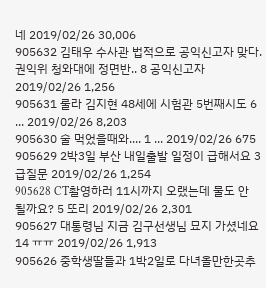네 2019/02/26 30,006
905632 김태우 수사관 법적으로 공익신고자 맞다. 권익위 청와대에 정면반.. 8 공익신고자 2019/02/26 1,256
905631 룰라 김지현 48세에 시험관 5번째시도 6 ... 2019/02/26 8,203
905630 술 먹었을때와.... 1 ... 2019/02/26 675
905629 2박3일 부산 내일출발 일정이 급해서요 3 급질문 2019/02/26 1,254
905628 CT촬영하러 11시까지 오랬는데 물도 안될까요? 5 또리 2019/02/26 2,301
905627 대통령님 지금 김구선생님 묘지 가셨네요 14 ㅠㅠ 2019/02/26 1,913
905626 중학생딸들과 1박2일로 다녀올만한곳추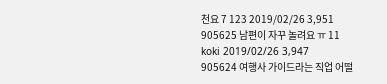천요 7 123 2019/02/26 3,951
905625 남편이 자꾸 놀려요 ㅠ 11 koki 2019/02/26 3,947
905624 여행사 가이드라는 직업 어떨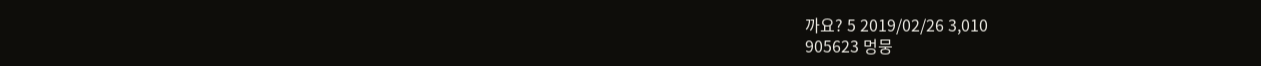까요? 5 2019/02/26 3,010
905623 멍뭉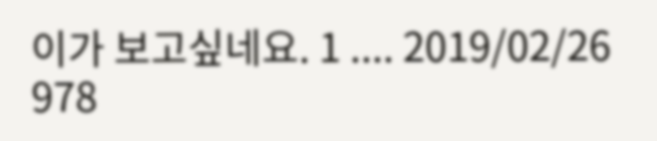이가 보고싶네요. 1 .... 2019/02/26 978